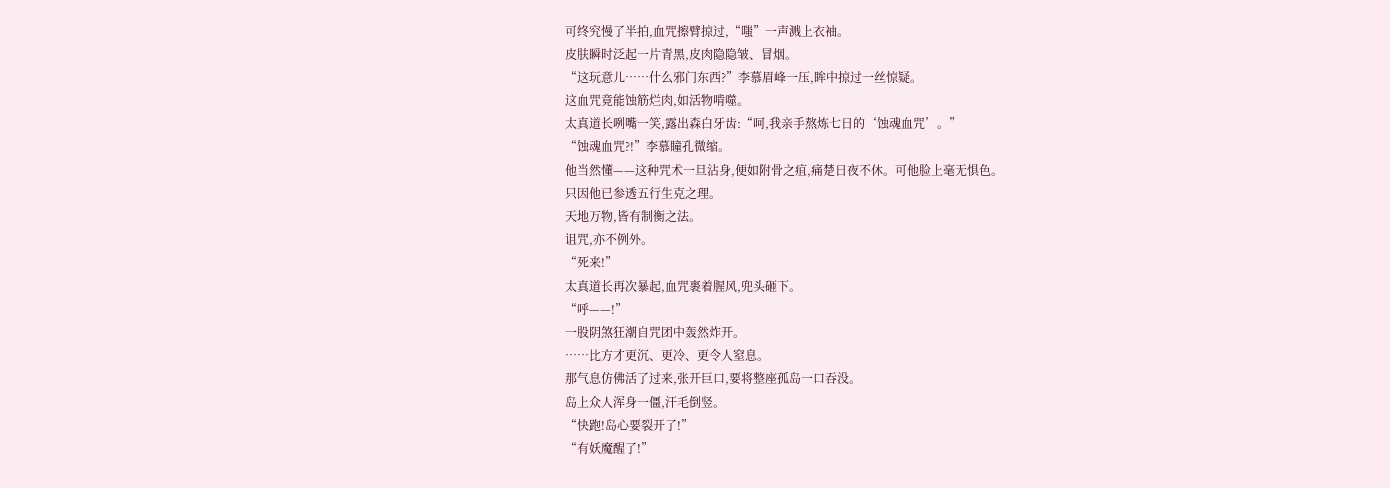可终究慢了半拍,血咒擦臂掠过,“嗤”一声溅上衣袖。
皮肤瞬时泛起一片青黑,皮肉隐隐皱、冒烟。
“这玩意儿……什么邪门东西?”李慕眉峰一压,眸中掠过一丝惊疑。
这血咒竟能蚀筋烂肉,如活物啃噬。
太真道长咧嘴一笑,露出森白牙齿:“呵,我亲手熬炼七日的‘蚀魂血咒’。”
“蚀魂血咒?!”李慕瞳孔微缩。
他当然懂——这种咒术一旦沾身,便如附骨之疽,痛楚日夜不休。可他脸上毫无惧色。
只因他已参透五行生克之理。
天地万物,皆有制衡之法。
诅咒,亦不例外。
“死来!”
太真道长再次暴起,血咒裹着腥风,兜头砸下。
“呼——!”
一股阴煞狂潮自咒团中轰然炸开。
……比方才更沉、更冷、更令人窒息。
那气息仿佛活了过来,张开巨口,要将整座孤岛一口吞没。
岛上众人浑身一僵,汗毛倒竖。
“快跑!岛心要裂开了!”
“有妖魔醒了!”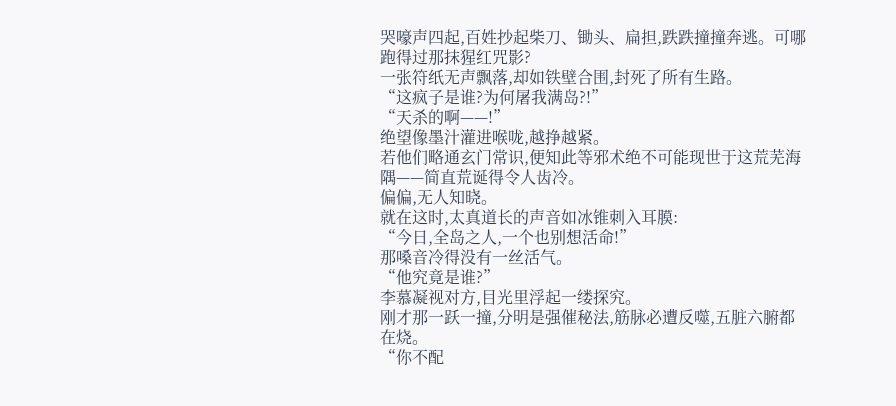哭嚎声四起,百姓抄起柴刀、锄头、扁担,跌跌撞撞奔逃。可哪跑得过那抹猩红咒影?
一张符纸无声飘落,却如铁壁合围,封死了所有生路。
“这疯子是谁?为何屠我满岛?!”
“天杀的啊——!”
绝望像墨汁灌进喉咙,越挣越紧。
若他们略通玄门常识,便知此等邪术绝不可能现世于这荒芜海隅——简直荒诞得令人齿冷。
偏偏,无人知晓。
就在这时,太真道长的声音如冰锥刺入耳膜:
“今日,全岛之人,一个也别想活命!”
那嗓音冷得没有一丝活气。
“他究竟是谁?”
李慕凝视对方,目光里浮起一缕探究。
刚才那一跃一撞,分明是强催秘法,筋脉必遭反噬,五脏六腑都在烧。
“你不配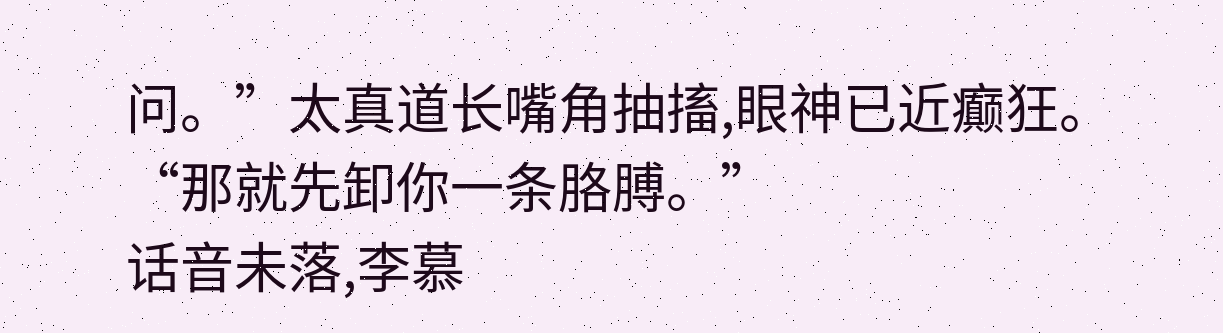问。”太真道长嘴角抽搐,眼神已近癫狂。
“那就先卸你一条胳膊。”
话音未落,李慕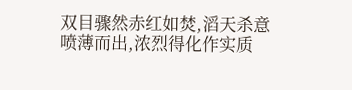双目骤然赤红如焚,滔天杀意喷薄而出,浓烈得化作实质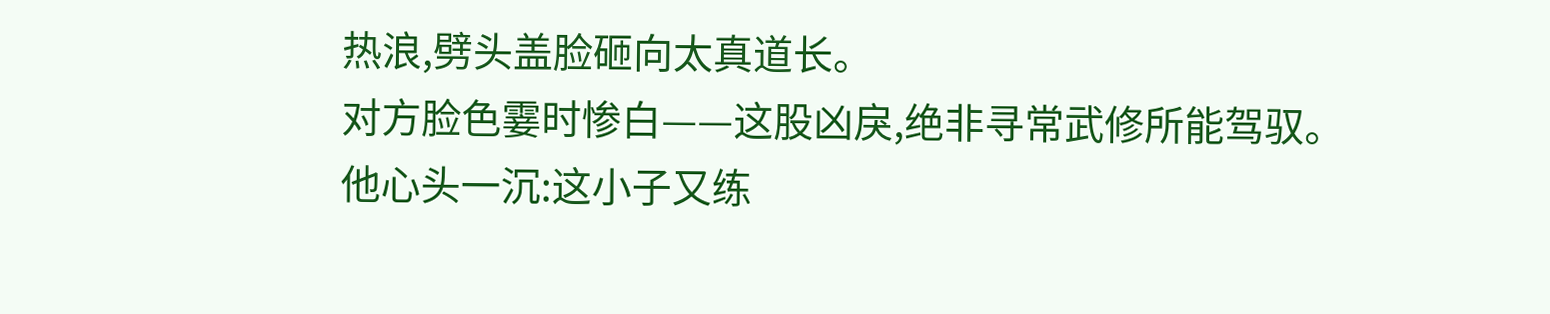热浪,劈头盖脸砸向太真道长。
对方脸色霎时惨白——这股凶戾,绝非寻常武修所能驾驭。
他心头一沉:这小子又练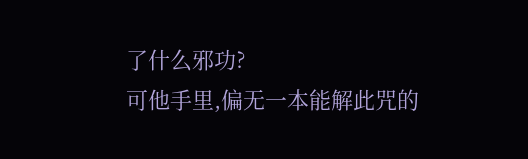了什么邪功?
可他手里,偏无一本能解此咒的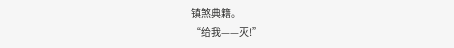镇煞典籍。
“给我——灭!”